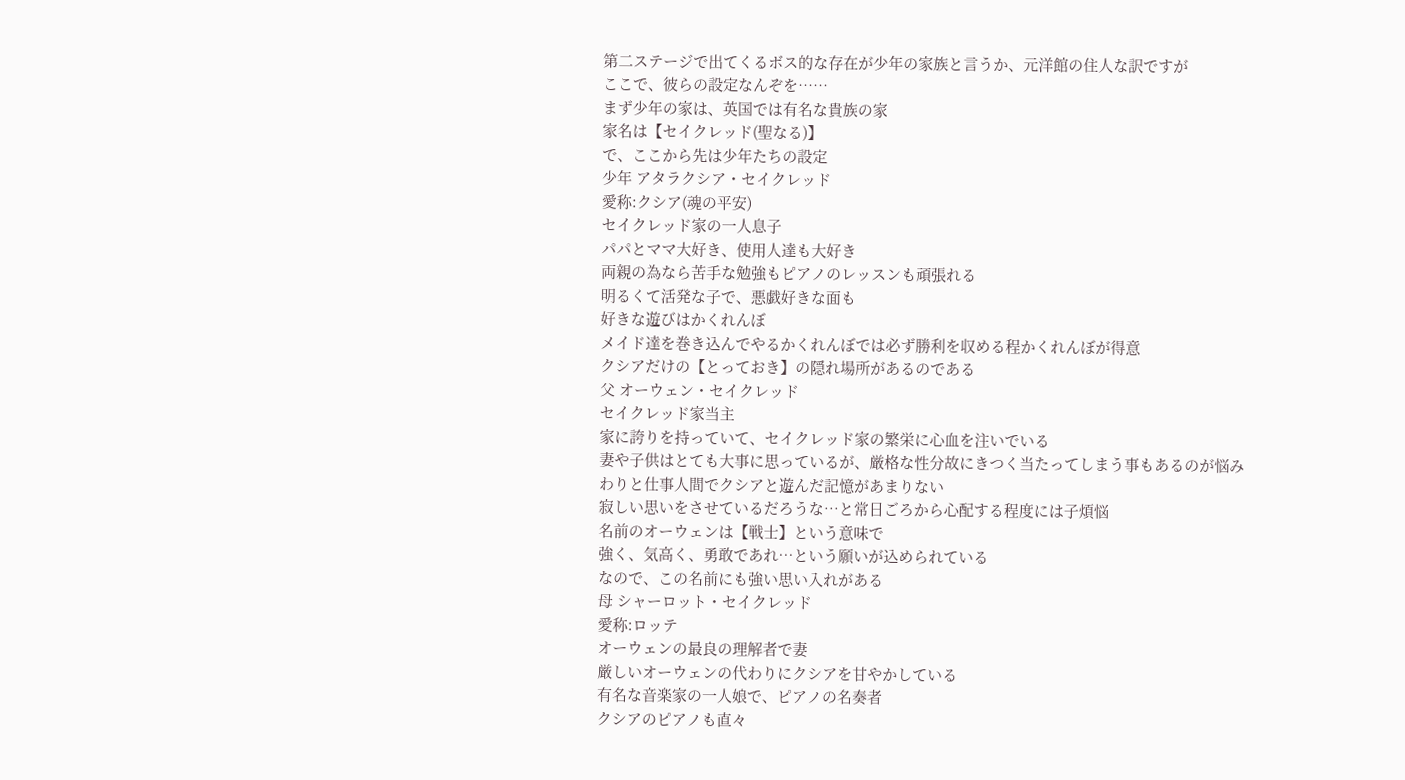第二ステージで出てくるボス的な存在が少年の家族と言うか、元洋館の住人な訳ですが
ここで、彼らの設定なんぞを……
まず少年の家は、英国では有名な貴族の家
家名は【セイクレッド(聖なる)】
で、ここから先は少年たちの設定
少年 アタラクシア・セイクレッド
愛称:クシア(魂の平安)
セイクレッド家の一人息子
パパとママ大好き、使用人達も大好き
両親の為なら苦手な勉強もピアノのレッスンも頑張れる
明るくて活発な子で、悪戯好きな面も
好きな遊びはかくれんぼ
メイド達を巻き込んでやるかくれんぼでは必ず勝利を収める程かくれんぼが得意
クシアだけの【とっておき】の隠れ場所があるのである
父 オーウェン・セイクレッド
セイクレッド家当主
家に誇りを持っていて、セイクレッド家の繁栄に心血を注いでいる
妻や子供はとても大事に思っているが、厳格な性分故にきつく当たってしまう事もあるのが悩み
わりと仕事人間でクシアと遊んだ記憶があまりない
寂しい思いをさせているだろうな…と常日ごろから心配する程度には子煩悩
名前のオーウェンは【戦士】という意味で
強く、気高く、勇敢であれ…という願いが込められている
なので、この名前にも強い思い入れがある
母 シャーロット・セイクレッド
愛称:ロッテ
オーウェンの最良の理解者で妻
厳しいオーウェンの代わりにクシアを甘やかしている
有名な音楽家の一人娘で、ピアノの名奏者
クシアのピアノも直々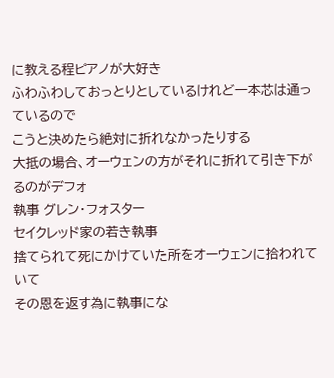に教える程ピアノが大好き
ふわふわしておっとりとしているけれど一本芯は通っているので
こうと決めたら絶対に折れなかったりする
大抵の場合、オーウェンの方がそれに折れて引き下がるのがデフォ
執事 グレン・フォスター
セイクレッド家の若き執事
捨てられて死にかけていた所をオーウェンに拾われていて
その恩を返す為に執事にな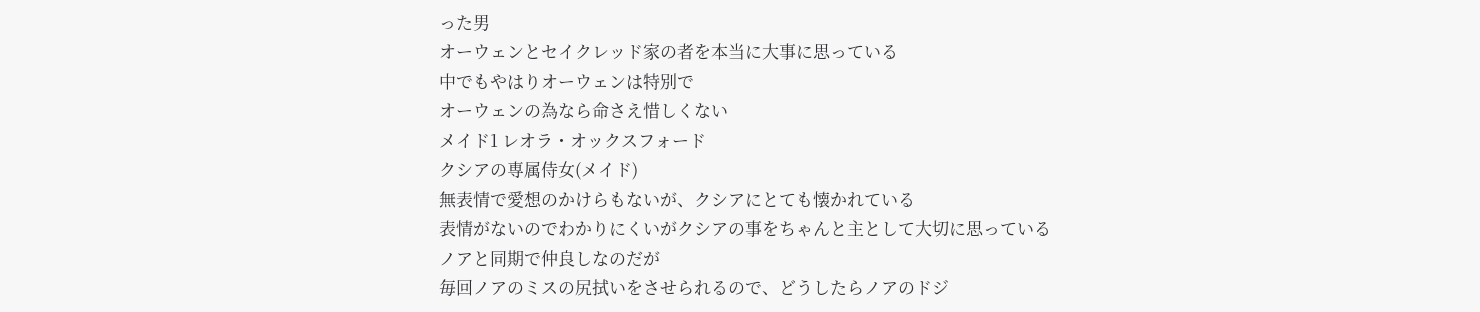った男
オーウェンとセイクレッド家の者を本当に大事に思っている
中でもやはりオーウェンは特別で
オーウェンの為なら命さえ惜しくない
メイド1 レオラ・オックスフォード
クシアの専属侍女(メイド)
無表情で愛想のかけらもないが、クシアにとても懐かれている
表情がないのでわかりにくいがクシアの事をちゃんと主として大切に思っている
ノアと同期で仲良しなのだが
毎回ノアのミスの尻拭いをさせられるので、どうしたらノアのドジ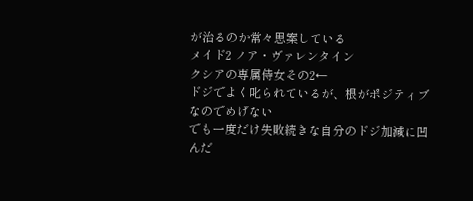が治るのか常々思案している
メイド2 ノア・ヴァレンタイン
クシアの専属侍女その2←
ドジでよく叱られているが、根がポジティブなのでめげない
でも一度だけ失敗続きな自分のドジ加減に凹んだ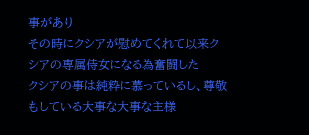事があり
その時にクシアが慰めてくれて以来クシアの専属侍女になる為奮闘した
クシアの事は純粋に慕っているし、尊敬もしている大事な大事な主様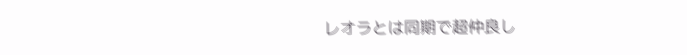レオラとは同期で超仲良し